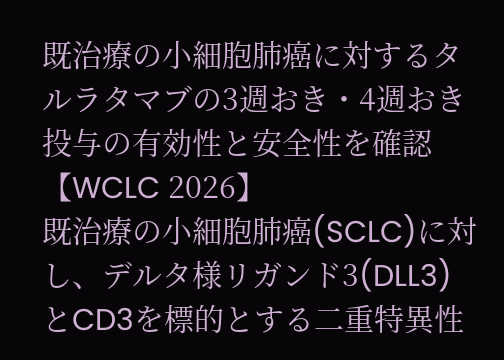既治療の小細胞肺癌に対するタルラタマブの3週おき・4週おき投与の有効性と安全性を確認【WCLC 2026】
既治療の小細胞肺癌(SCLC)に対し、デルタ様リガンド3(DLL3)とCD3を標的とする二重特異性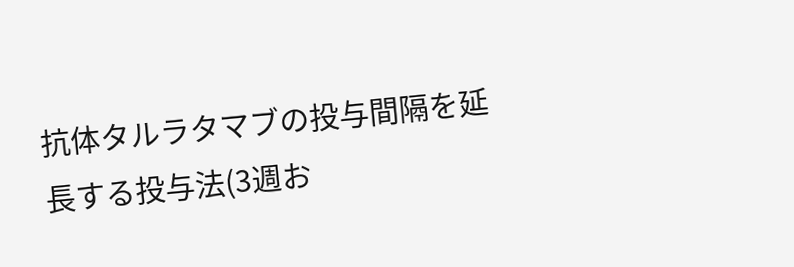抗体タルラタマブの投与間隔を延長する投与法(3週お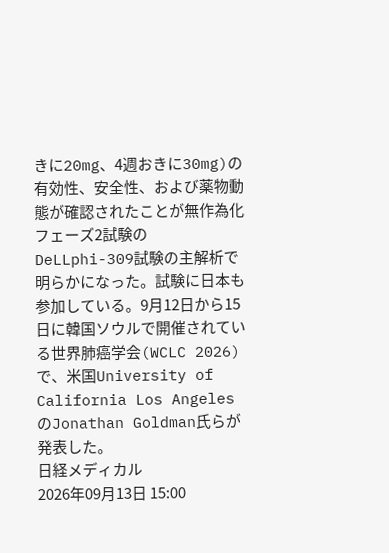きに20mg、4週おきに30mg)の有効性、安全性、および薬物動態が確認されたことが無作為化フェーズ2試験のDeLLphi-309試験の主解析で明らかになった。試験に日本も参加している。9月12日から15日に韓国ソウルで開催されている世界肺癌学会(WCLC 2026)で、米国University of California Los AngelesのJonathan Goldman氏らが発表した。
日経メディカル
2026年09月13日 15:00